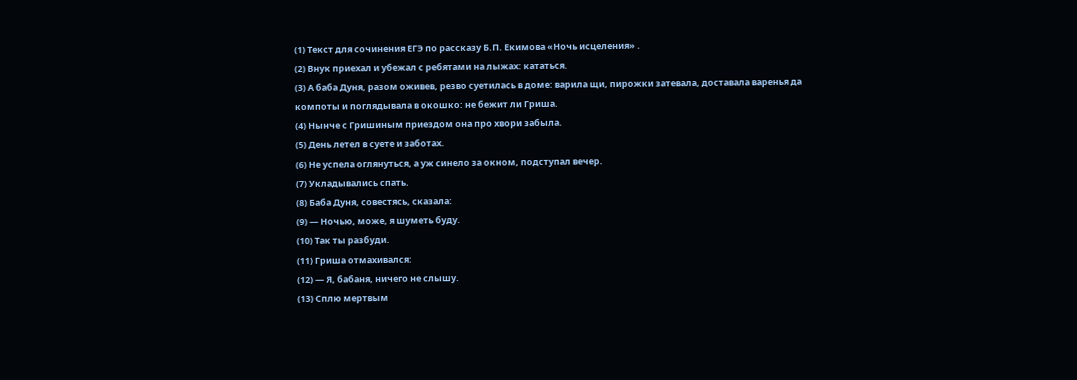(1) Текст для сочинения ЕГЭ по рассказу Б.П. Екимова «Ночь исцеления» .
(2) Внук приехал и убежал с ребятами на лыжах: кататься.
(3) А баба Дуня, разом оживев, резво суетилась в доме: варила щи, пирожки затевала, доставала варенья да компоты и поглядывала в окошко: не бежит ли Гриша.
(4) Нынче с Гришиным приездом она про хвори забыла.
(5) День летел в суете и заботах.
(6) Не успела оглянуться, а уж синело за окном, подступал вечер.
(7) Укладывались спать.
(8) Баба Дуня, совестясь, сказала:
(9) — Ночью, може, я шуметь буду.
(10) Так ты разбуди.
(11) Гриша отмахивался:
(12) — Я, бабаня, ничего не слышу.
(13) Сплю мертвым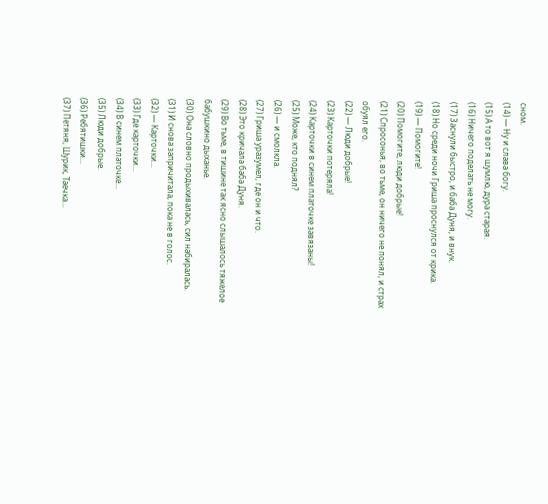сном.
(14) — Ну и слава богу.
(15) А то вот я шумлю, дура старая.
(16) Ничего поделать не могу.
(17) Заснули быстро, и баба Дуня, и внук.
(18) Но среди ночи Гриша проснулся от крика.
(19) — Помогите!
(20) Помогите, люди добрые!
(21) Спросонья, во тьме, он ничего не понял, и страх обуял его.
(22) — Люди добрые!
(23) Карточки потеряла!
(24) Карточки в синем платочке завязаны!
(25) Може, кто поднял?
(26) — и смолкла.
(27) Гриша уразумел, где он и что.
(28) Это кричала баба Дуня.
(29) Во тьме, в тишине так ясно слышалось тяжелое бабушкино дыханье.
(30) Она словно продыхивалась, сил набиралась.
(31) И снова запричитала, пока не в голос.
(32) — Карточки...
(33) Где карточки...
(34) В синем платочке...
(35) Люди добрые.
(36) Ребятишки...
(37) Петяня, Шурик, Таечка...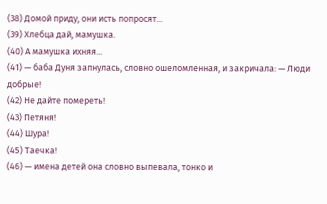(38) Домой приду, они исть попросят...
(39) Хлебца дай, мамушка.
(40) А мамушка ихняя...
(41) — баба Дуня запнулась, словно ошеломленная, и закричала: — Люди добрые!
(42) Не дайте помереть!
(43) Петяня!
(44) Шура!
(45) Таечка!
(46) — имена детей она словно выпевала, тонко и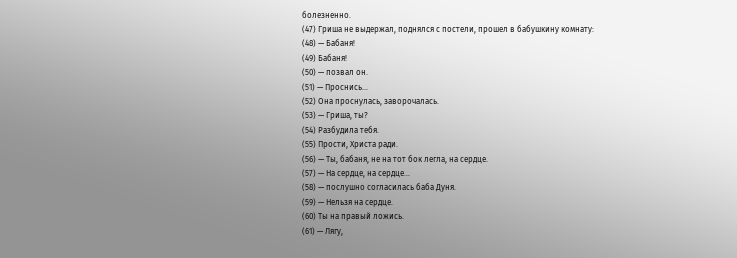болезненно.
(47) Гриша не выдержал, поднялся с постели, прошел в бабушкину комнату:
(48) — Бабаня!
(49) Бабаня!
(50) — позвал он.
(51) — Проснись...
(52) Она проснулась, заворочалась.
(53) — Гриша, ты?
(54) Разбудила тебя.
(55) Прости, Христа ради.
(56) — Ты, бабаня, не на тот бок легла, на сердце.
(57) — На сердце, на сердце...
(58) — послушно согласилась баба Дуня.
(59) — Нельзя на сердце.
(60) Ты на правый ложись.
(61) — Лягу,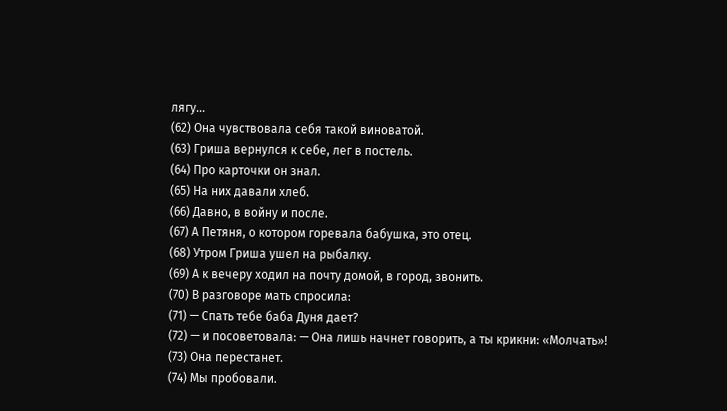лягу...
(62) Она чувствовала себя такой виноватой.
(63) Гриша вернулся к себе, лег в постель.
(64) Про карточки он знал.
(65) На них давали хлеб.
(66) Давно, в войну и после.
(67) А Петяня, о котором горевала бабушка, это отец.
(68) Утром Гриша ушел на рыбалку.
(69) А к вечеру ходил на почту домой, в город, звонить.
(70) В разговоре мать спросила:
(71) — Спать тебе баба Дуня дает?
(72) — и посоветовала: — Она лишь начнет говорить, а ты крикни: «Молчать»!
(73) Она перестанет.
(74) Мы пробовали.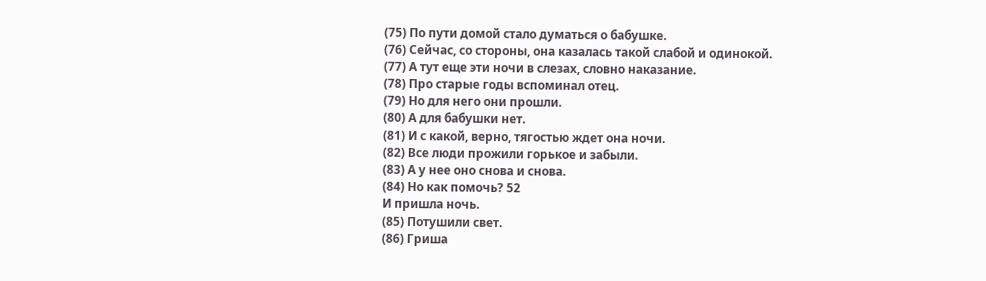(75) По пути домой стало думаться о бабушке.
(76) Сейчас, со стороны, она казалась такой слабой и одинокой.
(77) А тут еще эти ночи в слезах, словно наказание.
(78) Про старые годы вспоминал отец.
(79) Но для него они прошли.
(80) А для бабушки нет.
(81) И с какой, верно, тягостью ждет она ночи.
(82) Все люди прожили горькое и забыли.
(83) А у нее оно снова и снова.
(84) Но как помочь? 52
И пришла ночь.
(85) Потушили свет.
(86) Гриша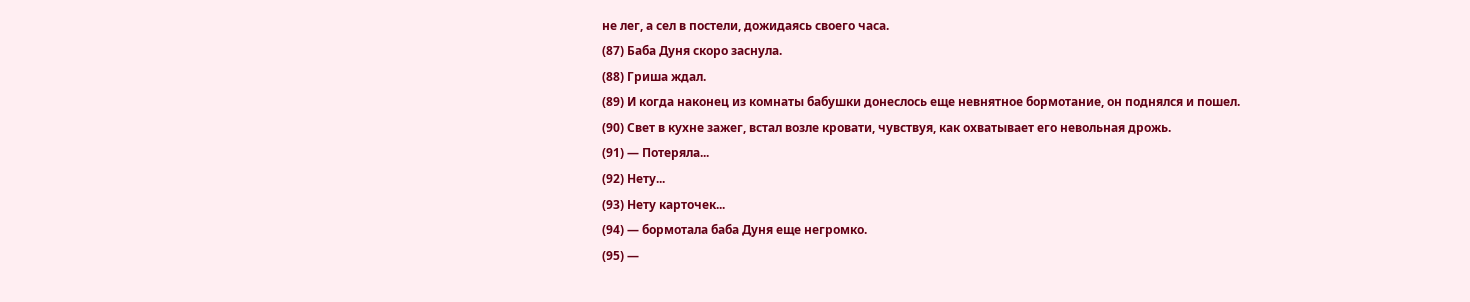не лег, а сел в постели, дожидаясь своего часа.
(87) Баба Дуня скоро заснула.
(88) Гриша ждал.
(89) И когда наконец из комнаты бабушки донеслось еще невнятное бормотание, он поднялся и пошел.
(90) Свет в кухне зажег, встал возле кровати, чувствуя, как охватывает его невольная дрожь.
(91) — Потеряла...
(92) Нету...
(93) Нету карточек...
(94) — бормотала баба Дуня еще негромко.
(95) —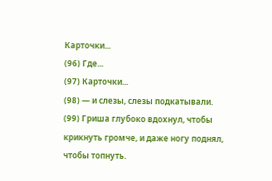Карточки...
(96) Где...
(97) Карточки...
(98) — и слезы, слезы подкатывали.
(99) Гриша глубоко вдохнул, чтобы крикнуть громче, и даже ногу поднял, чтобы топнуть.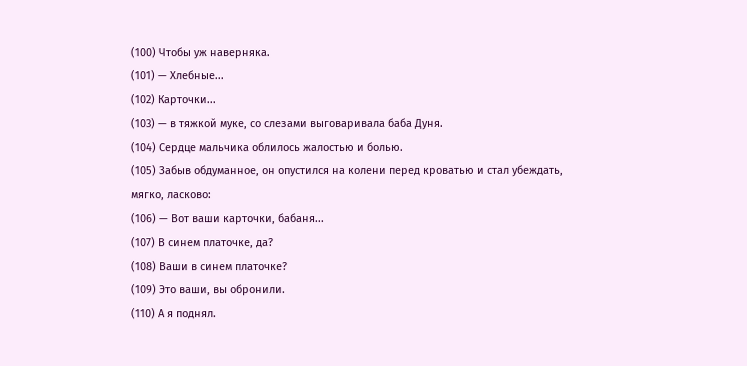(100) Чтобы уж наверняка.
(101) — Хлебные...
(102) Карточки...
(103) — в тяжкой муке, со слезами выговаривала баба Дуня.
(104) Сердце мальчика облилось жалостью и болью.
(105) Забыв обдуманное, он опустился на колени перед кроватью и стал убеждать, мягко, ласково:
(106) — Вот ваши карточки, бабаня...
(107) В синем платочке, да?
(108) Ваши в синем платочке?
(109) Это ваши, вы обронили.
(110) А я поднял.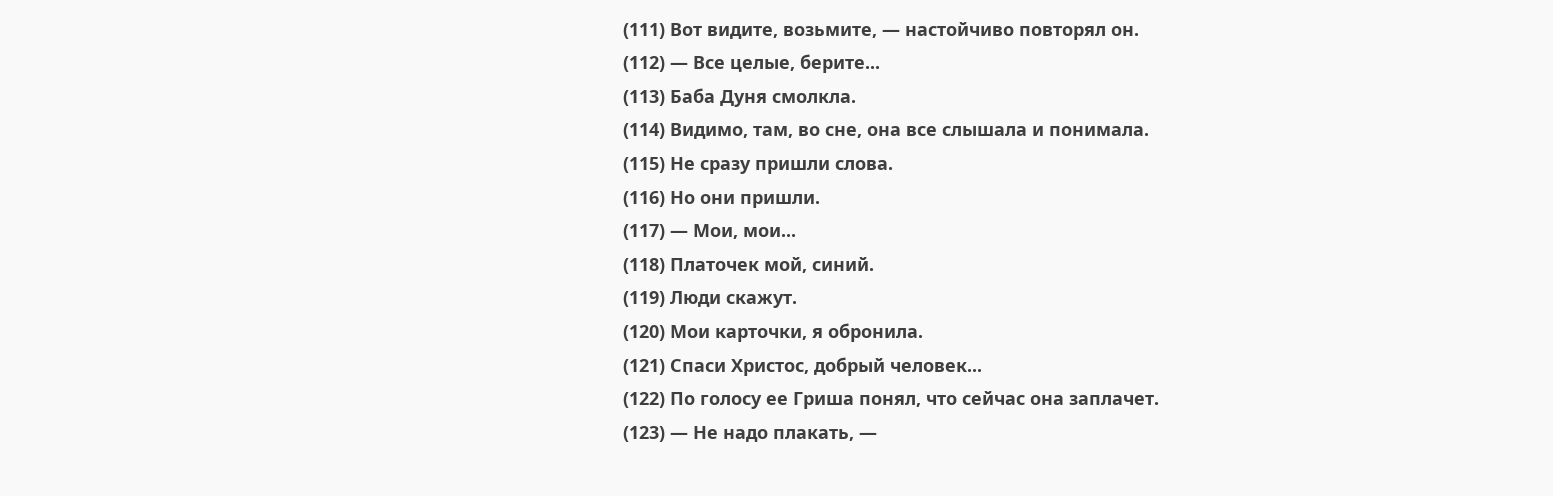(111) Вот видите, возьмите, — настойчиво повторял он.
(112) — Все целые, берите...
(113) Баба Дуня смолкла.
(114) Видимо, там, во сне, она все слышала и понимала.
(115) Не сразу пришли слова.
(116) Но они пришли.
(117) — Мои, мои...
(118) Платочек мой, синий.
(119) Люди скажут.
(120) Мои карточки, я обронила.
(121) Спаси Христос, добрый человек...
(122) По голосу ее Гриша понял, что сейчас она заплачет.
(123) — Не надо плакать, —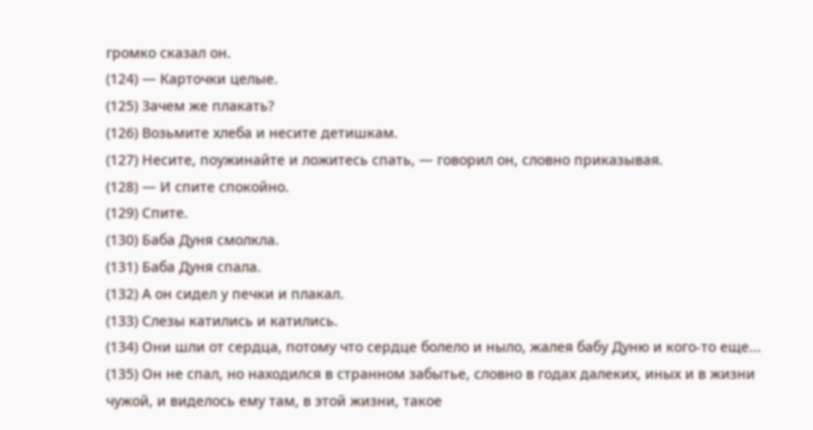громко сказал он.
(124) — Карточки целые.
(125) Зачем же плакать?
(126) Возьмите хлеба и несите детишкам.
(127) Несите, поужинайте и ложитесь спать, — говорил он, словно приказывая.
(128) — И спите спокойно.
(129) Спите.
(130) Баба Дуня смолкла.
(131) Баба Дуня спала.
(132) А он сидел у печки и плакал.
(133) Слезы катились и катились.
(134) Они шли от сердца, потому что сердце болело и ныло, жалея бабу Дуню и кого-то еще...
(135) Он не спал, но находился в странном забытье, словно в годах далеких, иных и в жизни чужой, и виделось ему там, в этой жизни, такое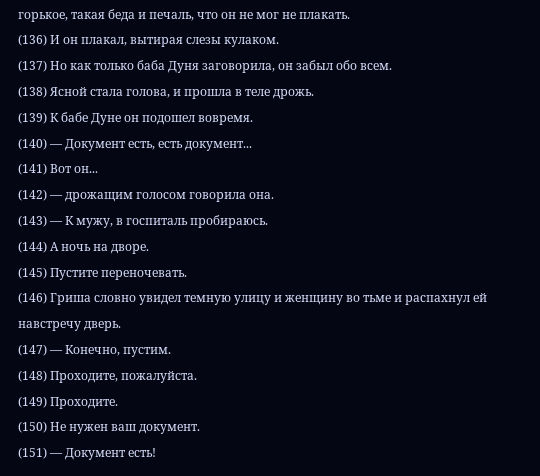горькое, такая беда и печаль, что он не мог не плакать.
(136) И он плакал, вытирая слезы кулаком.
(137) Но как только баба Дуня заговорила, он забыл обо всем.
(138) Ясной стала голова, и прошла в теле дрожь.
(139) К бабе Дуне он подошел вовремя.
(140) — Документ есть, есть документ...
(141) Вот он...
(142) — дрожащим голосом говорила она.
(143) — К мужу, в госпиталь пробираюсь.
(144) А ночь на дворе.
(145) Пустите переночевать.
(146) Гриша словно увидел темную улицу и женщину во тьме и распахнул ей навстречу дверь.
(147) — Конечно, пустим.
(148) Проходите, пожалуйста.
(149) Проходите.
(150) Не нужен ваш документ.
(151) — Документ есть!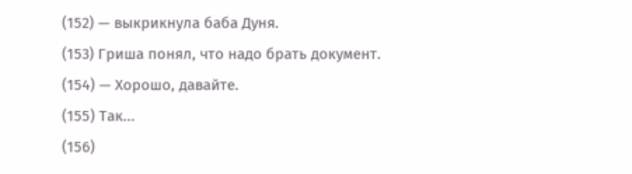(152) — выкрикнула баба Дуня.
(153) Гриша понял, что надо брать документ.
(154) — Хорошо, давайте.
(155) Так...
(156)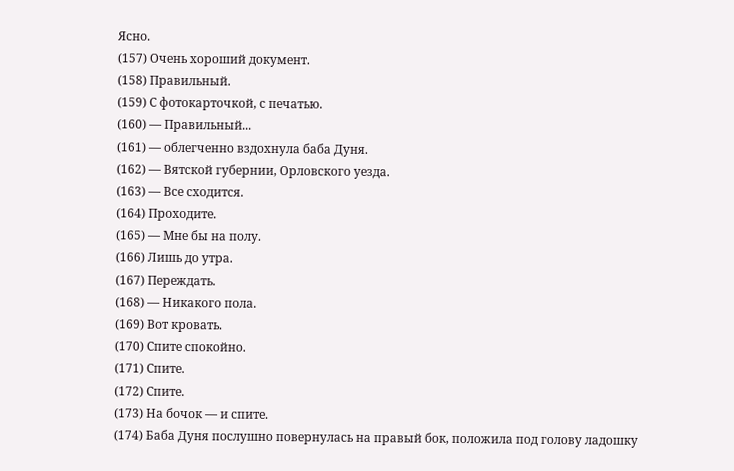Ясно.
(157) Очень хороший документ.
(158) Правильный.
(159) С фотокарточкой, с печатью.
(160) — Правильный...
(161) — облегченно вздохнула баба Дуня.
(162) — Вятской губернии, Орловского уезда.
(163) — Все сходится.
(164) Проходите.
(165) — Мне бы на полу.
(166) Лишь до утра.
(167) Переждать.
(168) — Никакого пола.
(169) Вот кровать.
(170) Спите спокойно.
(171) Спите.
(172) Спите.
(173) На бочок — и спите.
(174) Баба Дуня послушно повернулась на правый бок, положила под голову ладошку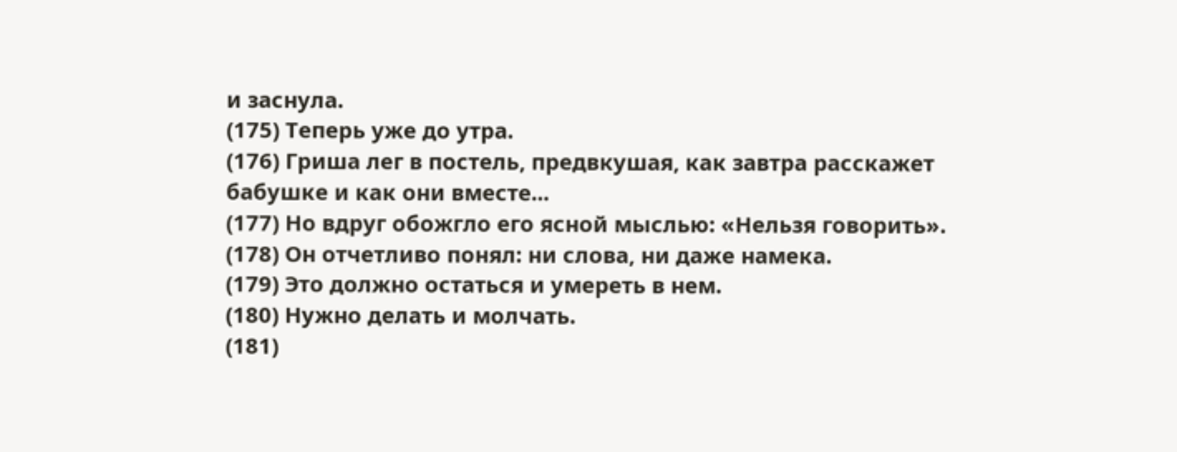и заснула.
(175) Теперь уже до утра.
(176) Гриша лег в постель, предвкушая, как завтра расскажет бабушке и как они вместе...
(177) Но вдруг обожгло его ясной мыслью: «Нельзя говорить».
(178) Он отчетливо понял: ни слова, ни даже намека.
(179) Это должно остаться и умереть в нем.
(180) Нужно делать и молчать.
(181)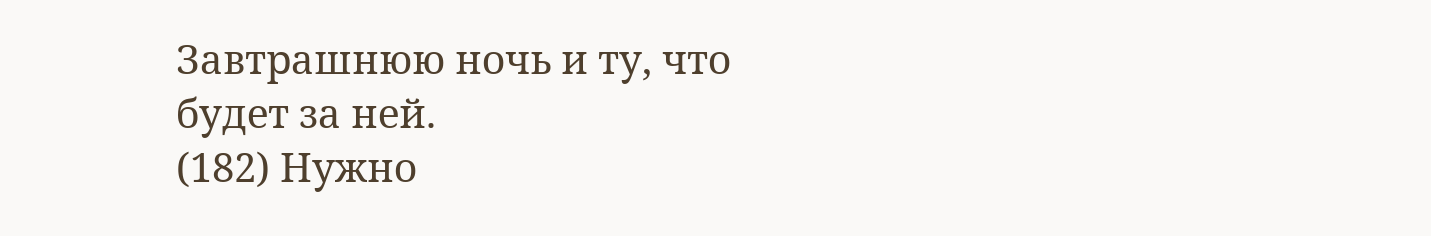Завтрашнюю ночь и ту, что будет за ней.
(182) Нужно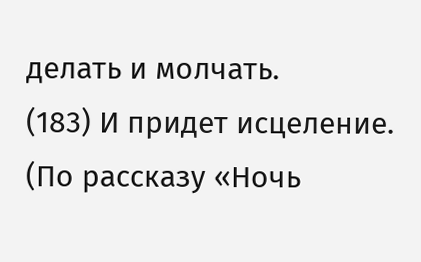делать и молчать.
(183) И придет исцеление.
(По рассказу «Ночь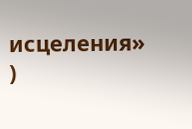исцеления» )